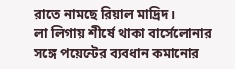রাতে নামছে রিয়াল মাদ্রিদ।
লা লিগায় শীর্ষে থাকা বার্সেলোনার সঙ্গে পয়েন্টের ব্যবধান কমানোর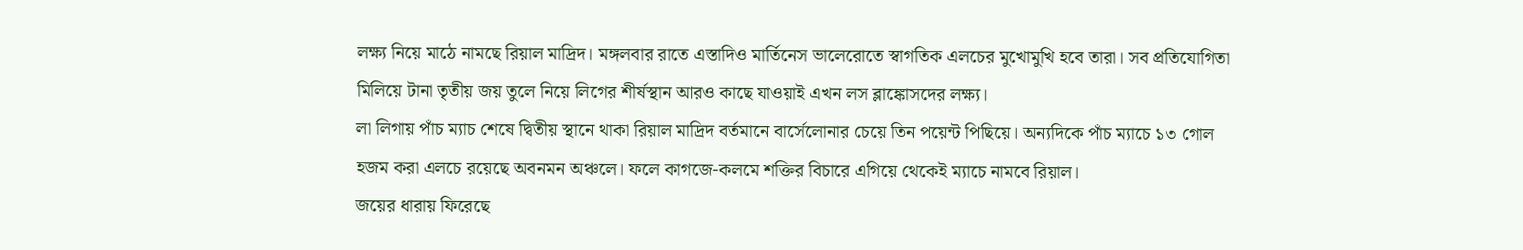লক্ষ্য নিয়ে মাঠে নামছে রিয়াল মাদ্রিদ। মঙ্গলবার রাতে এস্তাদিও মার্তিনেস ভালেরোতে স্বাগতিক এলচের মুখোমুখি হবে তারা। সব প্রতিযোগিতা মিলিয়ে টানা তৃতীয় জয় তুলে নিয়ে লিগের শীর্ষস্থান আরও কাছে যাওয়াই এখন লস ব্লাঙ্কোসদের লক্ষ্য।
লা লিগায় পাঁচ ম্যাচ শেষে দ্বিতীয় স্থানে থাকা রিয়াল মাদ্রিদ বর্তমানে বার্সেলোনার চেয়ে তিন পয়েন্ট পিছিয়ে। অন্যদিকে পাঁচ ম্যাচে ১৩ গোল হজম করা এলচে রয়েছে অবনমন অঞ্চলে। ফলে কাগজে-কলমে শক্তির বিচারে এগিয়ে থেকেই ম্যাচে নামবে রিয়াল।
জয়ের ধারায় ফিরেছে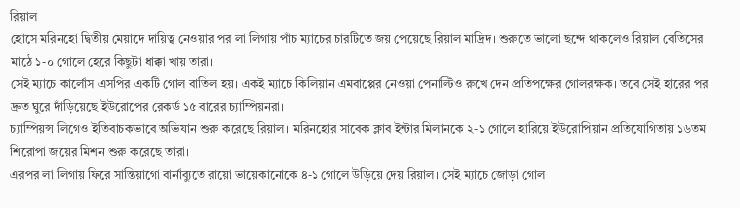রিয়াল
হোসে মরিনহো দ্বিতীয় মেয়াদে দায়িত্ব নেওয়ার পর লা লিগায় পাঁচ ম্যাচের চারটিতে জয় পেয়েছে রিয়াল মাদ্রিদ। শুরুতে ভালো ছন্দে থাকলেও রিয়াল বেতিসের মাঠে ১-০ গোলে হেরে কিছুটা ধাক্কা খায় তারা।
সেই ম্যাচে কার্লোস এসপির একটি গোল বাতিল হয়। একই ম্যাচে কিলিয়ান এমবাপ্পের নেওয়া পেনাল্টিও রুখে দেন প্রতিপক্ষের গোলরক্ষক। তবে সেই হারের পর দ্রুত ঘুরে দাঁড়িয়েছে ইউরোপের রেকর্ড ১৫ বারের চ্যাম্পিয়নরা।
চ্যাম্পিয়ন্স লিগেও ইতিবাচকভাবে অভিযান শুরু করেছে রিয়াল। মরিনহোর সাবেক ক্লাব ইন্টার মিলানকে ২-১ গোলে হারিয়ে ইউরোপিয়ান প্রতিযোগিতায় ১৬তম শিরোপা জয়ের মিশন শুরু করেছে তারা।
এরপর লা লিগায় ফিরে সান্তিয়াগো বার্নাব্যুতে রায়ো ভায়েকানোকে ৪-১ গোলে উড়িয়ে দেয় রিয়াল। সেই ম্যাচে জোড়া গোল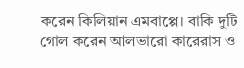করেন কিলিয়ান এমবাপ্পে। বাকি দুটি গোল করেন আলভারো কারেরাস ও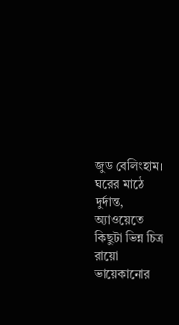জুড বেলিংহাম।
ঘরের মাঠে দুর্দান্ত, অ্যাওয়েতে কিছুটা ভিন্ন চিত্র
রায়ো ভায়েকানোর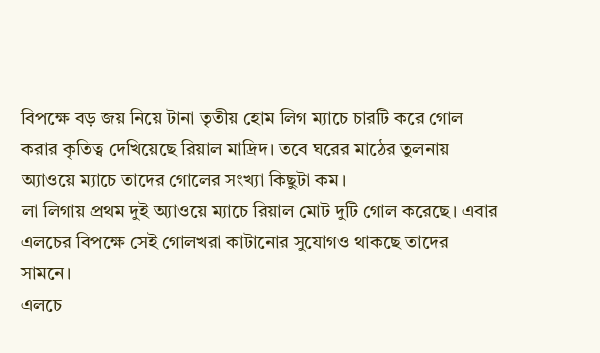বিপক্ষে বড় জয় নিয়ে টানা তৃতীয় হোম লিগ ম্যাচে চারটি করে গোল করার কৃতিত্ব দেখিয়েছে রিয়াল মাদ্রিদ। তবে ঘরের মাঠের তুলনায় অ্যাওয়ে ম্যাচে তাদের গোলের সংখ্যা কিছুটা কম।
লা লিগায় প্রথম দুই অ্যাওয়ে ম্যাচে রিয়াল মোট দুটি গোল করেছে। এবার এলচের বিপক্ষে সেই গোলখরা কাটানোর সুযোগও থাকছে তাদের সামনে।
এলচে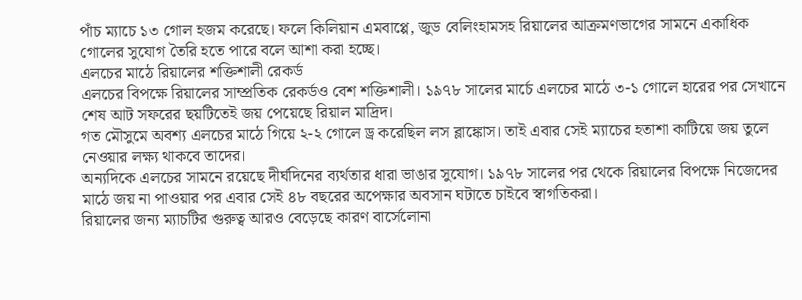পাঁচ ম্যাচে ১৩ গোল হজম করেছে। ফলে কিলিয়ান এমবাপ্পে, জুড বেলিংহামসহ রিয়ালের আক্রমণভাগের সামনে একাধিক গোলের সুযোগ তৈরি হতে পারে বলে আশা করা হচ্ছে।
এলচের মাঠে রিয়ালের শক্তিশালী রেকর্ড
এলচের বিপক্ষে রিয়ালের সাম্প্রতিক রেকর্ডও বেশ শক্তিশালী। ১৯৭৮ সালের মার্চে এলচের মাঠে ৩-১ গোলে হারের পর সেখানে শেষ আট সফরের ছয়টিতেই জয় পেয়েছে রিয়াল মাদ্রিদ।
গত মৌসুমে অবশ্য এলচের মাঠে গিয়ে ২-২ গোলে ড্র করেছিল লস ব্লাঙ্কোস। তাই এবার সেই ম্যাচের হতাশা কাটিয়ে জয় তুলে নেওয়ার লক্ষ্য থাকবে তাদের।
অন্যদিকে এলচের সামনে রয়েছে দীর্ঘদিনের ব্যর্থতার ধারা ভাঙার সুযোগ। ১৯৭৮ সালের পর থেকে রিয়ালের বিপক্ষে নিজেদের মাঠে জয় না পাওয়ার পর এবার সেই ৪৮ বছরের অপেক্ষার অবসান ঘটাতে চাইবে স্বাগতিকরা।
রিয়ালের জন্য ম্যাচটির গুরুত্ব আরও বেড়েছে কারণ বার্সেলোনা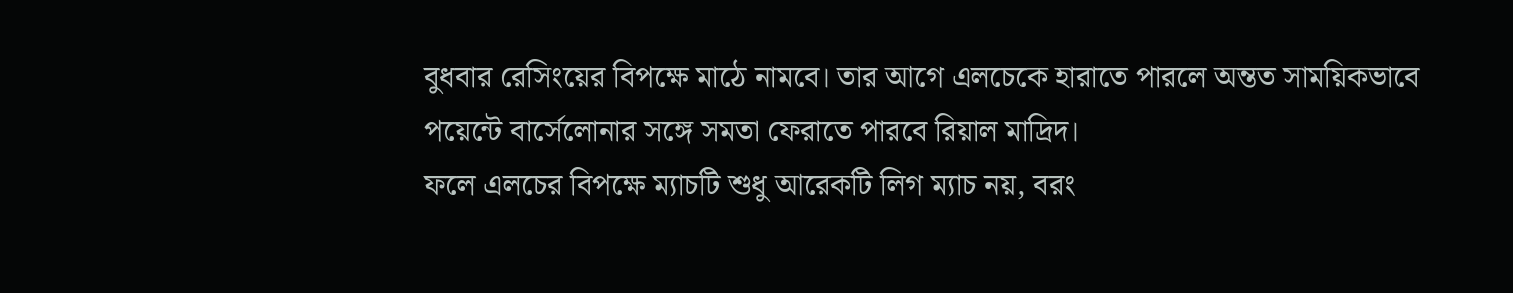বুধবার রেসিংয়ের বিপক্ষে মাঠে নামবে। তার আগে এলচেকে হারাতে পারলে অন্তত সাময়িকভাবে পয়েন্টে বার্সেলোনার সঙ্গে সমতা ফেরাতে পারবে রিয়াল মাদ্রিদ।
ফলে এলচের বিপক্ষে ম্যাচটি শুধু আরেকটি লিগ ম্যাচ নয়, বরং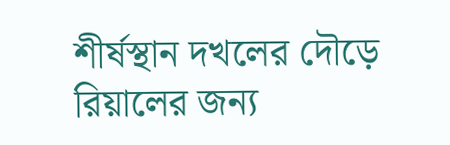শীর্ষস্থান দখলের দৌড়ে রিয়ালের জন্য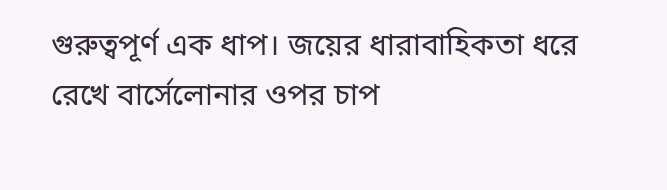গুরুত্বপূর্ণ এক ধাপ। জয়ের ধারাবাহিকতা ধরে রেখে বার্সেলোনার ওপর চাপ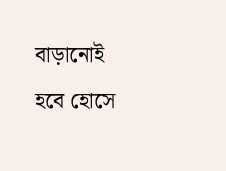বাড়ানোই হবে হোসে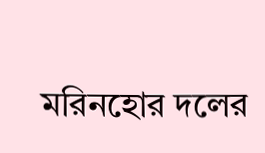মরিনহোর দলের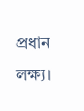প্রধান লক্ষ্য।